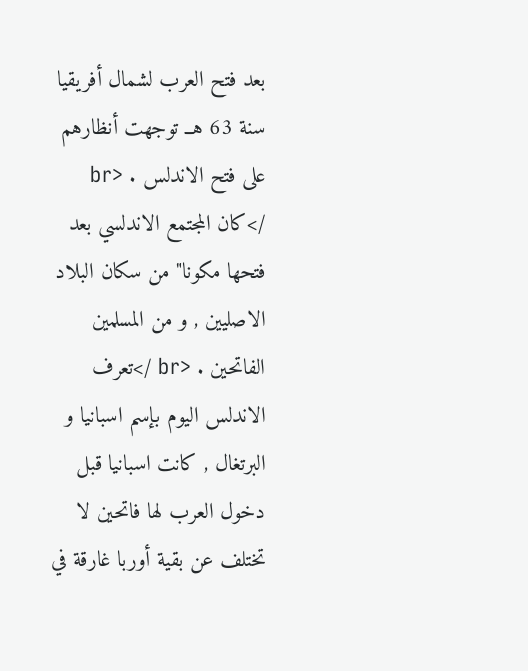بعد فتح العرب لشمال أفريقيا سنة 63 هــ توجهت أنظارهم على فتح الاندلس . <br />كان المجتمع الاندلسي بعد فتحها مكونا" من سكان البلاد الاصليين , و من المسلمين الفاتحين . <br />تعرف الاندلس اليوم بإسم اسبانيا و البرتغال , كانت اسبانيا قبل دخول العرب لها فاتحين لا تختلف عن بقية أوربا غارقة في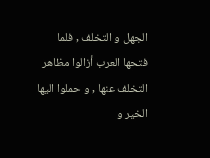الجهل و التخلف , فلما فتحها العرب أزالوا مظاهر التخلف عنها , و حملوا اليها الخير و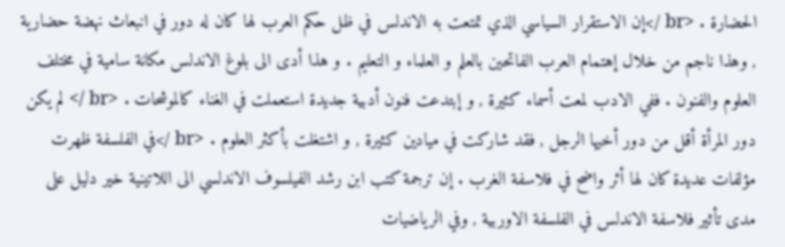الحضارة . <br />إن الاستقرار السياسي الذي تمتعت به الاندلس في ظل حكم العرب لها كان له دور في انبعاث نهضة حضارية , وهذا ناجم من خلال إهتمام العرب الفاتحين بالعلم و العلماء و التعليم . و هذا أدى الى بلوغ الاندلس مكانة سامية في مختلف العلوم والفنون . ففي الادب لمعت أسماء كثيرة , و إبتدعت فنون أدبية جديدة استعملت في الغناء كالموشحات . <br /> لم يكن دور المرأة أقل من دور أخيها الرجل , فقد شاركت في ميادين كثيرة , و اشتغلت بأكثر العلوم . <br />في الفلسفة ظهرت مؤلفات عديدة كان لها أثر واضح في فلاسفة الغرب . إن ترجمة كتب ابن رشد الفيلسوف الاندلسي الى اللاتينية خير دليل على مدى تأثير فلاسفة الاندلس في الفلسفة الاوربية , وفي الرياضيات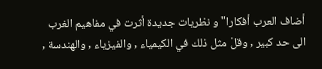أضاف العرب أفكارا" و نظريات جديدة أثرت في مفاهيم الغرب الى حد كبير , وقلْ مثل ذلك في الكيمياء , والفيزياء , والهندسة ,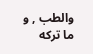والطب , و ما تركه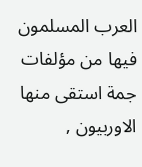العرب المسلمون فيها من مؤلفات جمة استقى منها الاوربيون ,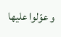و عوّلوا عليها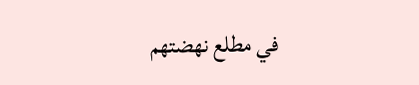في مطلع نهضتهم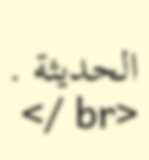الحديثة . <br />